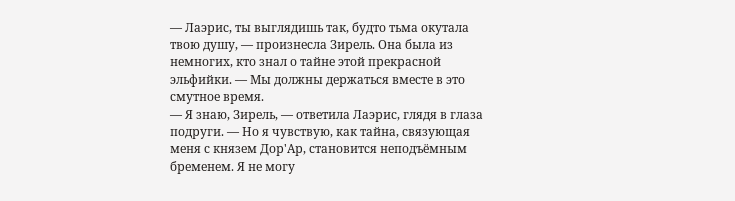— Лаэрис, ты выглядишь так, будто тьма окутала твою душу, — произнесла Зирель. Она была из немногих, кто знал о тайне этой прекрасной эльфийки. — Мы должны держаться вместе в это смутное время.
— Я знаю, Зирель, — ответила Лаэрис, глядя в глаза подруги. — Но я чувствую, как тайна, связующая меня с князем Дор'Ар, становится неподъёмным бременем. Я не могу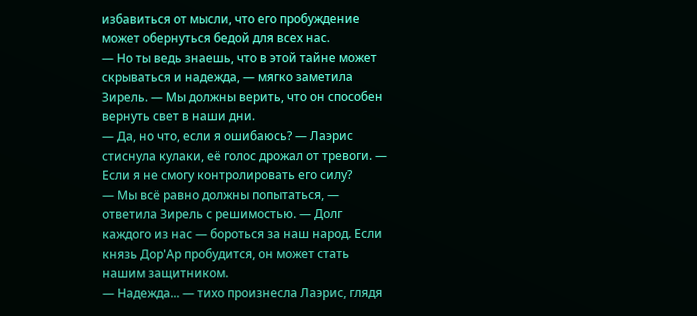избавиться от мысли, что его пробуждение может обернуться бедой для всех нас.
— Но ты ведь знаешь, что в этой тайне может скрываться и надежда, — мягко заметила Зирель. — Мы должны верить, что он способен вернуть свет в наши дни.
— Да, но что, если я ошибаюсь? — Лаэрис стиснула кулаки, её голос дрожал от тревоги. — Если я не смогу контролировать его силу?
— Мы всё равно должны попытаться, — ответила Зирель с решимостью. — Долг каждого из нас — бороться за наш народ. Если князь Дор'Ар пробудится, он может стать нашим защитником.
— Надежда... — тихо произнесла Лаэрис, глядя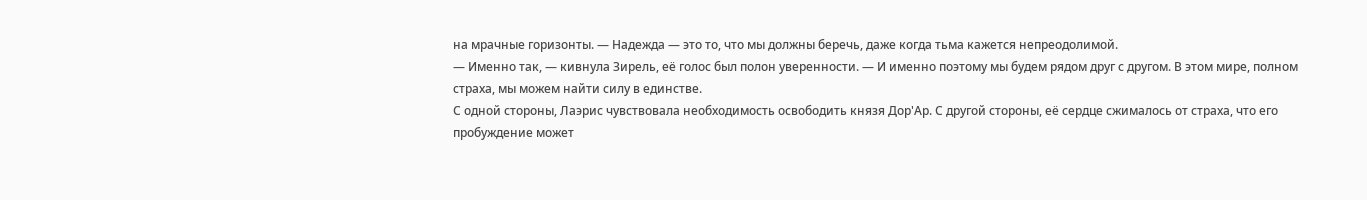на мрачные горизонты. — Надежда — это то, что мы должны беречь, даже когда тьма кажется непреодолимой.
— Именно так, — кивнула Зирель, её голос был полон уверенности. — И именно поэтому мы будем рядом друг с другом. В этом мире, полном страха, мы можем найти силу в единстве.
С одной стороны, Лаэрис чувствовала необходимость освободить князя Дор'Ар. С другой стороны, её сердце сжималось от страха, что его пробуждение может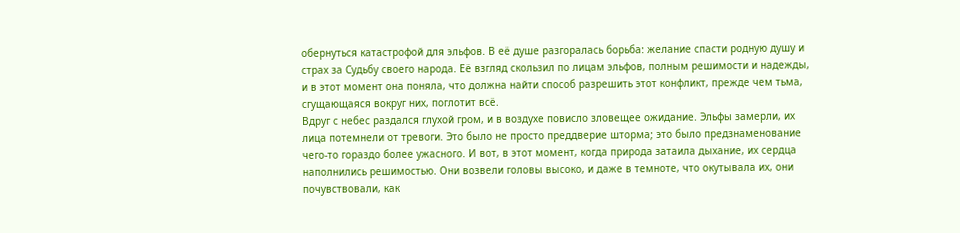обернуться катастрофой для эльфов. В её душе разгоралась борьба: желание спасти родную душу и страх за Судьбу своего народа. Её взгляд скользил по лицам эльфов, полным решимости и надежды, и в этот момент она поняла, что должна найти способ разрешить этот конфликт, прежде чем тьма, сгущающаяся вокруг них, поглотит всё.
Вдруг с небес раздался глухой гром, и в воздухе повисло зловещее ожидание. Эльфы замерли, их лица потемнели от тревоги. Это было не просто преддверие шторма; это было предзнаменование чего-то гораздо более ужасного. И вот, в этот момент, когда природа затаила дыхание, их сердца наполнились решимостью. Они возвели головы высоко, и даже в темноте, что окутывала их, они почувствовали, как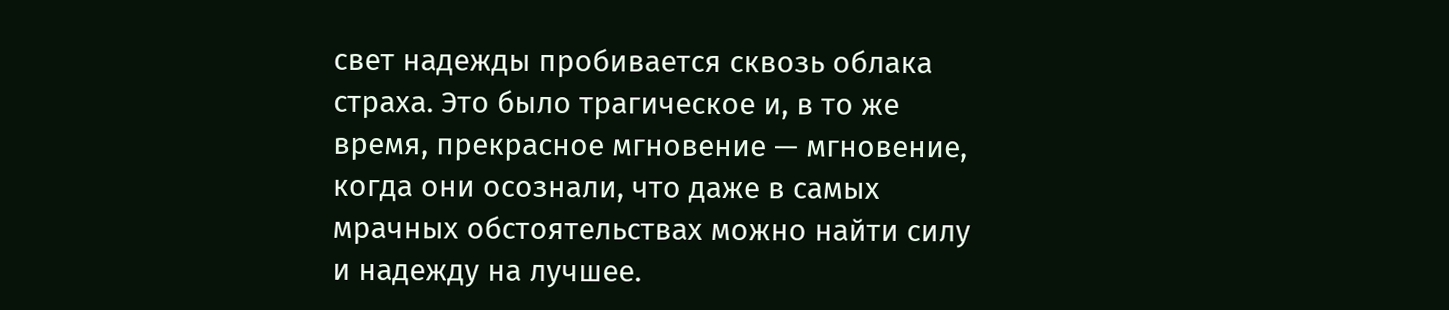свет надежды пробивается сквозь облака страха. Это было трагическое и, в то же время, прекрасное мгновение — мгновение, когда они осознали, что даже в самых мрачных обстоятельствах можно найти силу и надежду на лучшее.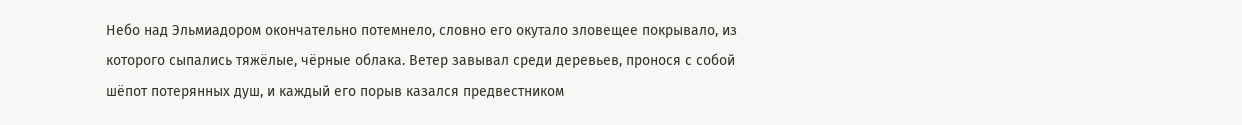Небо над Эльмиадором окончательно потемнело, словно его окутало зловещее покрывало, из которого сыпались тяжёлые, чёрные облака. Ветер завывал среди деревьев, пронося с собой шёпот потерянных душ, и каждый его порыв казался предвестником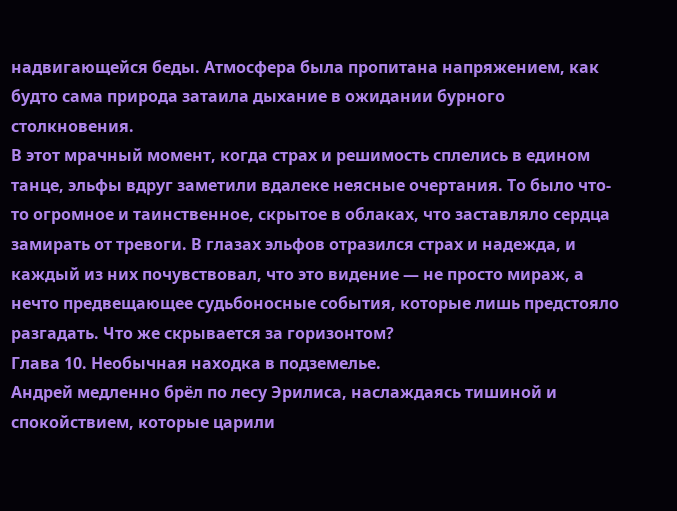надвигающейся беды. Атмосфера была пропитана напряжением, как будто сама природа затаила дыхание в ожидании бурного столкновения.
В этот мрачный момент, когда страх и решимость сплелись в едином танце, эльфы вдруг заметили вдалеке неясные очертания. То было что-то огромное и таинственное, скрытое в облаках, что заставляло сердца замирать от тревоги. В глазах эльфов отразился страх и надежда, и каждый из них почувствовал, что это видение — не просто мираж, а нечто предвещающее судьбоносные события, которые лишь предстояло разгадать. Что же скрывается за горизонтом?
Глава 10. Необычная находка в подземелье.
Андрей медленно брёл по лесу Эрилиса, наслаждаясь тишиной и спокойствием, которые царили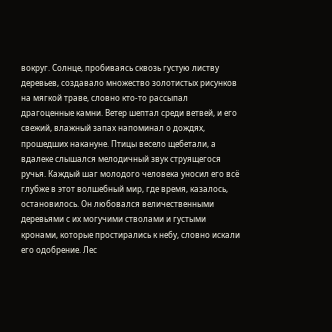вокруг. Солнце, пробиваясь сквозь густую листву деревьев, создавало множество золотистых рисунков на мягкой траве, словно кто-то рассыпал драгоценные камни. Ветер шептал среди ветвей, и его свежий, влажный запах напоминал о дождях, прошедших накануне. Птицы весело щебетали, а вдалеке слышался мелодичный звук струящегося ручья. Каждый шаг молодого человека уносил его всё глубже в этот волшебный мир, где время, казалось, остановилось. Он любовался величественными деревьями с их могучими стволами и густыми кронами, которые простирались к небу, словно искали его одобрение. Лес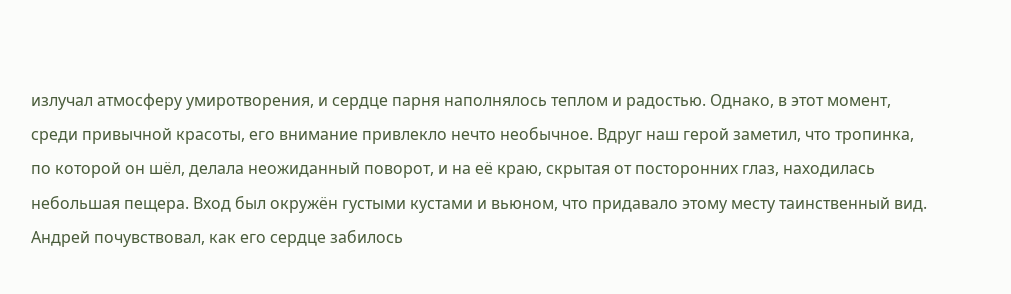излучал атмосферу умиротворения, и сердце парня наполнялось теплом и радостью. Однако, в этот момент, среди привычной красоты, его внимание привлекло нечто необычное. Вдруг наш герой заметил, что тропинка, по которой он шёл, делала неожиданный поворот, и на её краю, скрытая от посторонних глаз, находилась небольшая пещера. Вход был окружён густыми кустами и вьюном, что придавало этому месту таинственный вид. Андрей почувствовал, как его сердце забилось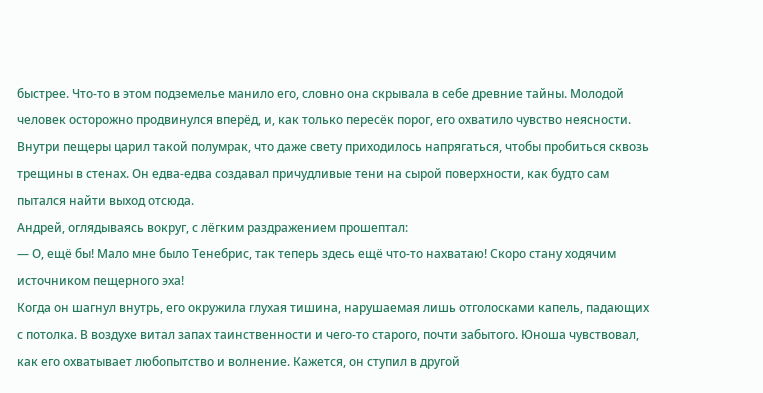быстрее. Что-то в этом подземелье манило его, словно она скрывала в себе древние тайны. Молодой человек осторожно продвинулся вперёд, и, как только пересёк порог, его охватило чувство неясности. Внутри пещеры царил такой полумрак, что даже свету приходилось напрягаться, чтобы пробиться сквозь трещины в стенах. Он едва-едва создавал причудливые тени на сырой поверхности, как будто сам пытался найти выход отсюда.
Андрей, оглядываясь вокруг, с лёгким раздражением прошептал:
— О, ещё бы! Мало мне было Тенебрис, так теперь здесь ещё что-то нахватаю! Скоро стану ходячим источником пещерного эха!
Когда он шагнул внутрь, его окружила глухая тишина, нарушаемая лишь отголосками капель, падающих с потолка. В воздухе витал запах таинственности и чего-то старого, почти забытого. Юноша чувствовал, как его охватывает любопытство и волнение. Кажется, он ступил в другой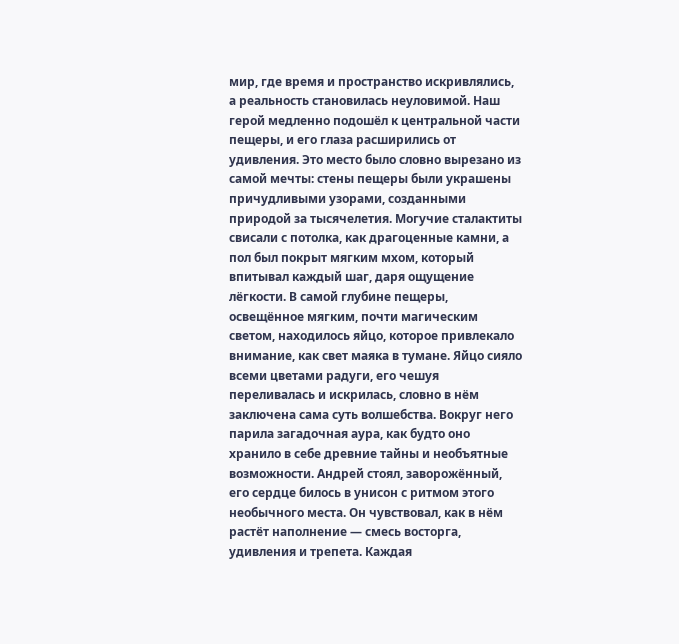мир, где время и пространство искривлялись, а реальность становилась неуловимой. Наш герой медленно подошёл к центральной части пещеры, и его глаза расширились от удивления. Это место было словно вырезано из самой мечты: стены пещеры были украшены причудливыми узорами, созданными природой за тысячелетия. Могучие сталактиты свисали с потолка, как драгоценные камни, а пол был покрыт мягким мхом, который впитывал каждый шаг, даря ощущение лёгкости. В самой глубине пещеры, освещённое мягким, почти магическим светом, находилось яйцо, которое привлекало внимание, как свет маяка в тумане. Яйцо сияло всеми цветами радуги, его чешуя переливалась и искрилась, словно в нём заключена сама суть волшебства. Вокруг него парила загадочная аура, как будто оно хранило в себе древние тайны и необъятные возможности. Андрей стоял, заворожённый, его сердце билось в унисон с ритмом этого необычного места. Он чувствовал, как в нём растёт наполнение — смесь восторга, удивления и трепета. Каждая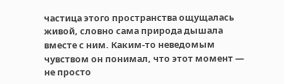частица этого пространства ощущалась живой, словно сама природа дышала вместе с ним. Каким-то неведомым чувством он понимал, что этот момент — не просто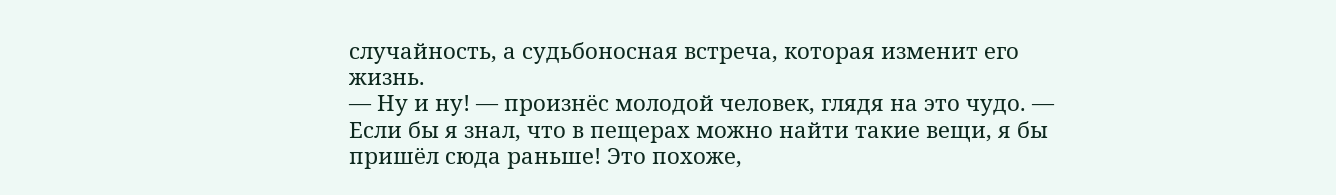случайность, а судьбоносная встреча, которая изменит его жизнь.
— Ну и ну! — произнёс молодой человек, глядя на это чудо. — Если бы я знал, что в пещерах можно найти такие вещи, я бы пришёл сюда раньше! Это похоже,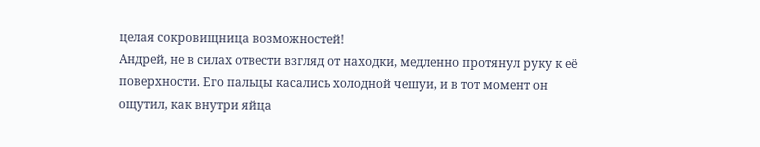целая сокровищница возможностей!
Андрей, не в силах отвести взгляд от находки, медленно протянул руку к её поверхности. Его пальцы касались холодной чешуи, и в тот момент он ощутил, как внутри яйца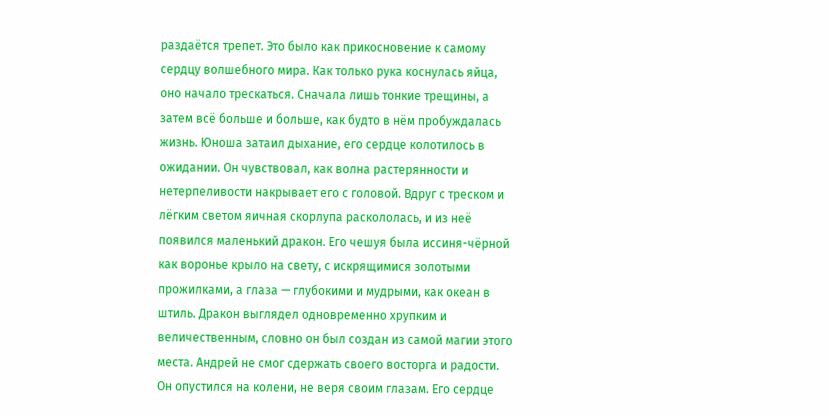раздаётся трепет. Это было как прикосновение к самому сердцу волшебного мира. Как только рука коснулась яйца, оно начало трескаться. Сначала лишь тонкие трещины, а затем всё больше и больше, как будто в нём пробуждалась жизнь. Юноша затаил дыхание, его сердце колотилось в ожидании. Он чувствовал, как волна растерянности и нетерпеливости накрывает его с головой. Вдруг с треском и лёгким светом яичная скорлупа раскололась, и из неё появился маленький дракон. Его чешуя была иссиня-чёрной как воронье крыло на свету, с искрящимися золотыми прожилками, а глаза — глубокими и мудрыми, как океан в штиль. Дракон выглядел одновременно хрупким и величественным, словно он был создан из самой магии этого места. Андрей не смог сдержать своего восторга и радости. Он опустился на колени, не веря своим глазам. Его сердце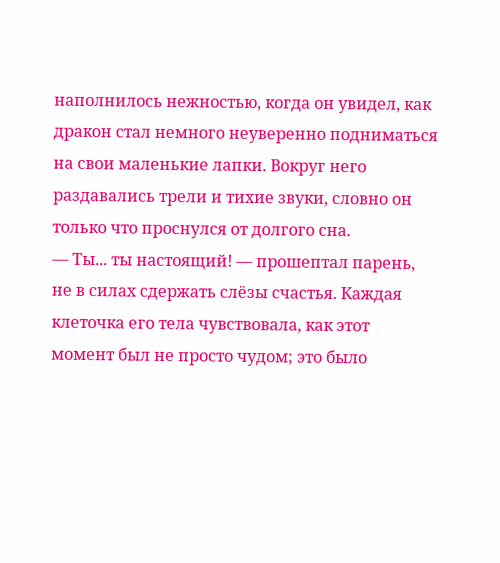наполнилось нежностью, когда он увидел, как дракон стал немного неуверенно подниматься на свои маленькие лапки. Вокруг него раздавались трели и тихие звуки, словно он только что проснулся от долгого сна.
— Ты... ты настоящий! — прошептал парень, не в силах сдержать слёзы счастья. Каждая клеточка его тела чувствовала, как этот момент был не просто чудом; это было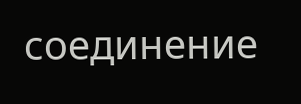соединение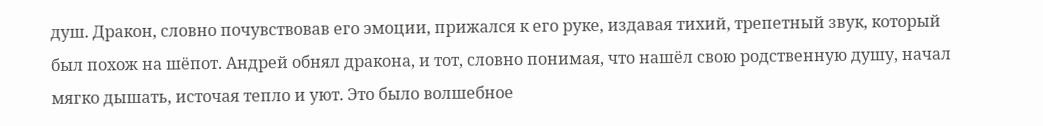душ. Дракон, словно почувствовав его эмоции, прижался к его руке, издавая тихий, трепетный звук, который был похож на шёпот. Андрей обнял дракона, и тот, словно понимая, что нашёл свою родственную душу, начал мягко дышать, источая тепло и уют. Это было волшебное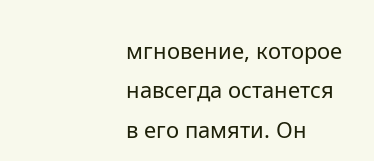мгновение, которое навсегда останется в его памяти. Он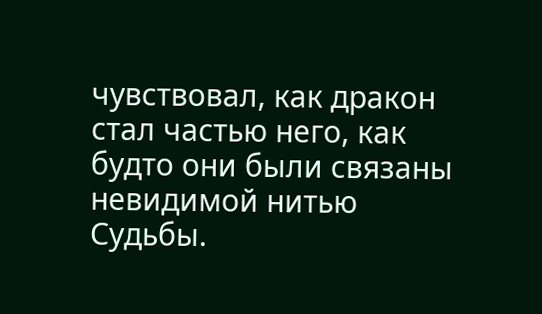чувствовал, как дракон стал частью него, как будто они были связаны невидимой нитью Судьбы.